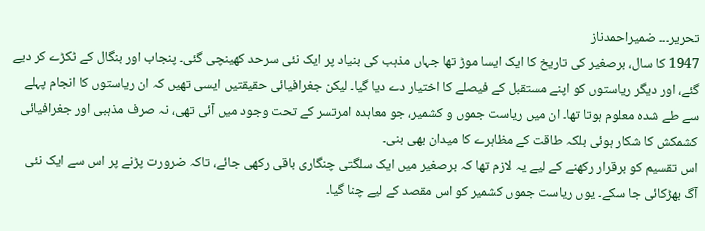تحریر۔۔۔ ضمیراحمدناز
1947 کا سال، برصغیر کی تاریخ کا ایک ایسا موڑ تھا جہاں مذہب کی بنیاد پر ایک نئی سرحد کھینچی گئی۔ پنجاب اور بنگال کے ٹکڑے کر دیے گئے، اور دیگر ریاستوں کو اپنے مستقبل کے فیصلے کا اختیار دے دیا گیا۔ لیکن جغرافیائی حقیقتیں ایسی تھیں کہ ان ریاستوں کا انجام پہلے سے طے شدہ معلوم ہوتا تھا۔ ان میں ریاست جموں و کشمیر، جو معاہدہ امرتسر کے تحت وجود میں آئی تھی، نہ صرف مذہبی اور جغرافیائی کشمکش کا شکار ہوئی بلکہ طاقت کے مظاہرے کا میدان بھی بنی۔
اس تقسیم کو برقرار رکھنے کے لیے یہ لازم تھا کہ برصغیر میں ایک سلگتی چنگاری باقی رکھی جائے، تاکہ ضرورت پڑنے پر اس سے ایک نئی آگ بھڑکائی جا سکے۔ یوں ریاست جموں کشمیر کو اس مقصد کے لیے چنا گیا۔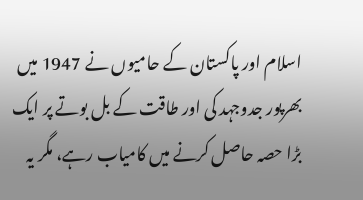اسلام اور پاکستان کے حامیوں نے 1947 میں بھرپور جدوجہد کی اور طاقت کے بل بوتے پر ایک بڑا حصہ حاصل کرنے میں کامیاب رہے، مگر یہ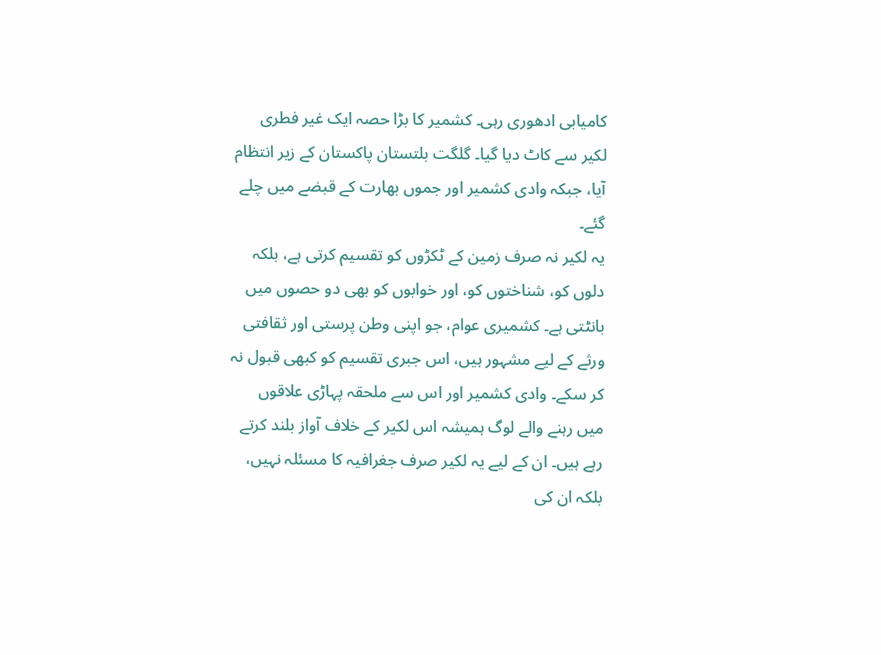کامیابی ادھوری رہی۔ کشمیر کا بڑا حصہ ایک غیر فطری لکیر سے کاٹ دیا گیا۔ گلگت بلتستان پاکستان کے زیر انتظام آیا، جبکہ وادی کشمیر اور جموں بھارت کے قبضے میں چلے گئے۔
یہ لکیر نہ صرف زمین کے ٹکڑوں کو تقسیم کرتی ہے، بلکہ دلوں کو، شناختوں کو، اور خوابوں کو بھی دو حصوں میں بانٹتی ہے۔ کشمیری عوام، جو اپنی وطن پرستی اور ثقافتی ورثے کے لیے مشہور ہیں، اس جبری تقسیم کو کبھی قبول نہ کر سکے۔ وادی کشمیر اور اس سے ملحقہ پہاڑی علاقوں میں رہنے والے لوگ ہمیشہ اس لکیر کے خلاف آواز بلند کرتے رہے ہیں۔ ان کے لیے یہ لکیر صرف جغرافیہ کا مسئلہ نہیں، بلکہ ان کی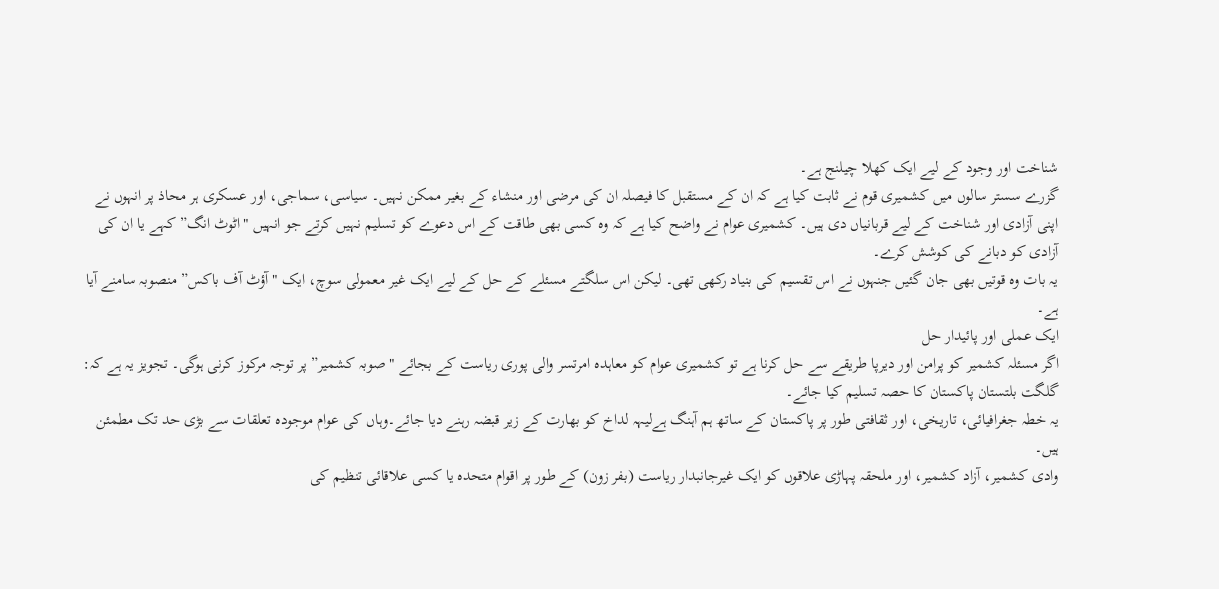شناخت اور وجود کے لیے ایک کھلا چیلنج ہے۔
گزرے سستر سالوں میں کشمیری قوم نے ثابت کیا ہے کہ ان کے مستقبل کا فیصلہ ان کی مرضی اور منشاء کے بغیر ممکن نہیں۔ سیاسی، سماجی، اور عسکری ہر محاذ پر انہوں نے اپنی آزادی اور شناخت کے لیے قربانیاں دی ہیں۔ کشمیری عوام نے واضح کیا ہے کہ وہ کسی بھی طاقت کے اس دعوے کو تسلیم نہیں کرتے جو انہیں "اٹوٹ انگ” کہے یا ان کی آزادی کو دبانے کی کوشش کرے۔
یہ بات وہ قوتیں بھی جان گئیں جنہوں نے اس تقسیم کی بنیاد رکھی تھی۔ لیکن اس سلگتے مسئلے کے حل کے لیے ایک غیر معمولی سوچ، ایک "آؤٹ آف باکس” منصوبہ سامنے آیا ہے۔
ایک عملی اور پائیدار حل
اگر مسئلہ کشمیر کو پرامن اور دیرپا طریقے سے حل کرنا ہے تو کشمیری عوام کو معاہدہ امرتسر والی پوری ریاست کے بجائے "صوبہ کشمیر” پر توجہ مرکوز کرنی ہوگی۔ تجویز یہ ہے کہ:
گلگت بلتستان پاکستان کا حصہ تسلیم کیا جائے۔
یہ خطہ جغرافیائی، تاریخی، اور ثقافتی طور پر پاکستان کے ساتھ ہم آہنگ ہےلیہہ لداخ کو بھارت کے زیر قبضہ رہنے دیا جائے۔وہاں کی عوام موجودہ تعلقات سے بڑی حد تک مطمئن ہیں۔
وادی کشمیر، آزاد کشمیر، اور ملحقہ پہاڑی علاقوں کو ایک غیرجانبدار ریاست (بفر زون) کے طور پر اقوام متحدہ یا کسی علاقائی تنظیم کی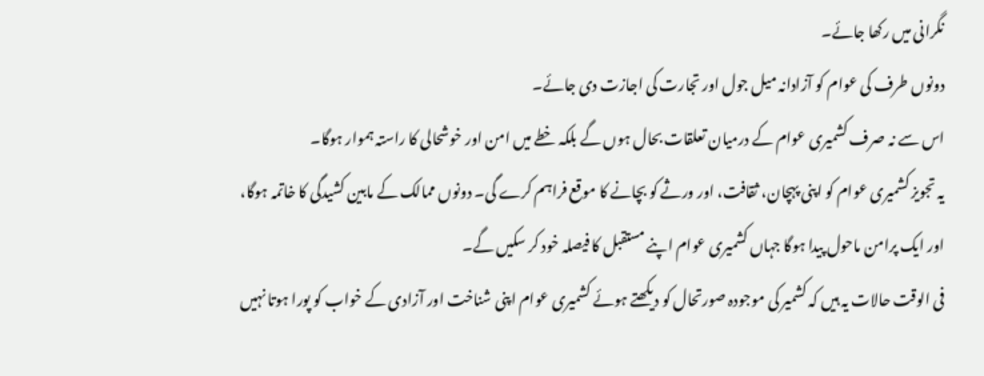نگرانی میں رکھا جائے۔
دونوں طرف کی عوام کو آزادانہ میل جول اور تجارت کی اجازت دی جائے۔
اس سے نہ صرف کشمیری عوام کے درمیان تعلقات بحال ہوں گے بلکہ خطے میں امن اور خوشحالی کا راستہ ہموار ہوگا۔
یہ تجویز کشمیری عوام کو اپنی پہچان، ثقافت، اور ورثے کو بچانے کا موقع فراہم کرے گی۔ دونوں ممالک کے مابین کشیدگی کا خاتمہ ہوگا، اور ایک پرامن ماحول پیدا ہوگا جہاں کشمیری عوام اپنے مستقبل کا فیصلہ خود کر سکیں گے۔
فی الوقت حالات یہ ہیں کہ کشمیر کی موجودہ صورتحال کو دیکھتے ہوئے کشمیری عوام اپنی شناخت اور آزادی کے خواب کو پورا ہوتا نہیں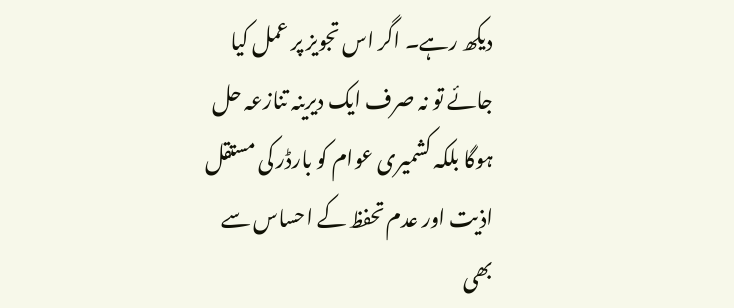دیکھ رہے۔ اگر اس تجویز پر عمل کیا جائے تو نہ صرف ایک دیرینہ تنازعہ حل ہوگا بلکہ کشمیری عوام کو بارڈر کی مستقل اذیت اور عدم تحفظ کے احساس سے بھی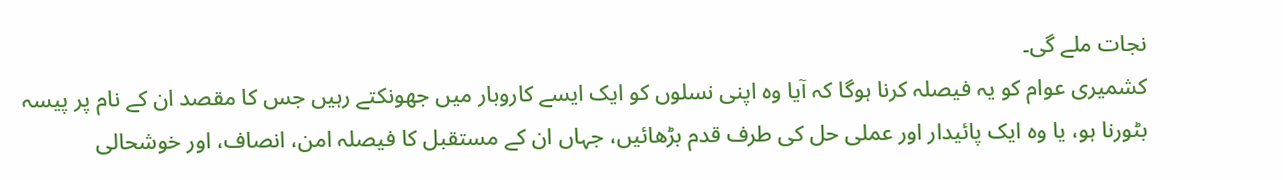نجات ملے گی۔
کشمیری عوام کو یہ فیصلہ کرنا ہوگا کہ آیا وہ اپنی نسلوں کو ایک ایسے کاروبار میں جھونکتے رہیں جس کا مقصد ان کے نام پر پیسہ بٹورنا ہو، یا وہ ایک پائیدار اور عملی حل کی طرف قدم بڑھائیں، جہاں ان کے مستقبل کا فیصلہ امن، انصاف، اور خوشحالی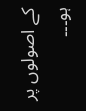کے اصولوں پر ہو۔۔۔